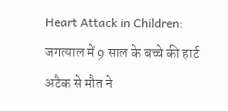Heart Attack in Children: जगत्याल में 9 साल के बच्चे की हार्ट अटैक से मौत ने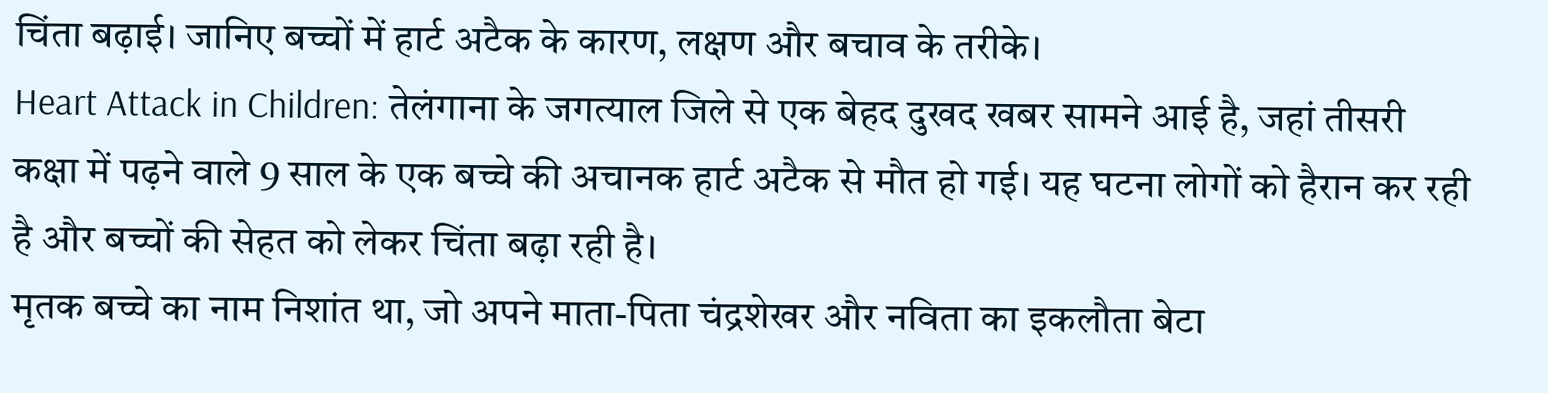चिंता बढ़ाई। जानिए बच्चों में हार्ट अटैक के कारण, लक्षण और बचाव के तरीके।
Heart Attack in Children: तेलंगाना के जगत्याल जिले से एक बेहद दुखद खबर सामने आई है, जहां तीसरी कक्षा में पढ़ने वाले 9 साल के एक बच्चे की अचानक हार्ट अटैक से मौत हो गई। यह घटना लोगों को हैरान कर रही है और बच्चों की सेहत को लेकर चिंता बढ़ा रही है।
मृतक बच्चे का नाम निशांत था, जो अपने माता-पिता चंद्रशेखर और नविता का इकलौता बेटा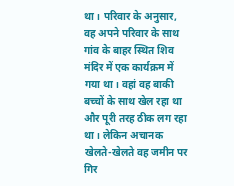था। परिवार के अनुसार, वह अपने परिवार के साथ गांव के बाहर स्थित शिव मंदिर में एक कार्यक्रम में गया था। वहां वह बाकी बच्चों के साथ खेल रहा था और पूरी तरह ठीक लग रहा था। लेकिन अचानक खेलते-खेलते वह जमीन पर गिर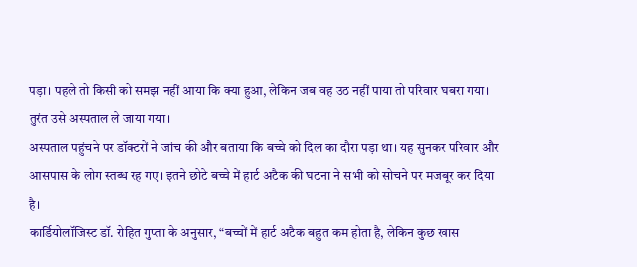पड़ा। पहले तो किसी को समझ नहीं आया कि क्या हुआ, लेकिन जब वह उठ नहीं पाया तो परिवार घबरा गया। तुरंत उसे अस्पताल ले जाया गया।
अस्पताल पहुंचने पर डॉक्टरों ने जांच की और बताया कि बच्चे को दिल का दौरा पड़ा था। यह सुनकर परिवार और आसपास के लोग स्तब्ध रह गए। इतने छोटे बच्चे में हार्ट अटैक की घटना ने सभी को सोचने पर मजबूर कर दिया है।
कार्डियोलॉजिस्ट डॉ. रोहित गुप्ता के अनुसार, “बच्चों में हार्ट अटैक बहुत कम होता है, लेकिन कुछ खास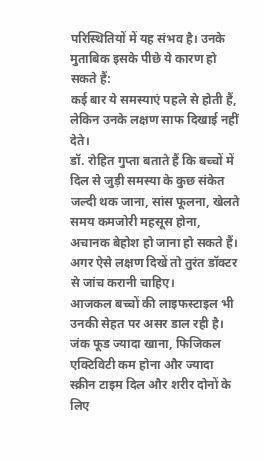परिस्थितियों में यह संभव है। उनके मुताबिक इसके पीछे ये कारण हो सकते हैं:
कई बार ये समस्याएं पहले से होती हैं, लेकिन उनके लक्षण साफ दिखाई नहीं देते।
डॉ. रोहित गुप्ता बताते हैं कि बच्चों में दिल से जुड़ी समस्या के कुछ संकेत जल्दी थक जाना, सांस फूलना, खेलते समय कमजोरी महसूस होना, अचानक बेहोश हो जाना हो सकते हैं। अगर ऐसे लक्षण दिखें तो तुरंत डॉक्टर से जांच करानी चाहिए।
आजकल बच्चों की लाइफस्टाइल भी उनकी सेहत पर असर डाल रही है। जंक फूड ज्यादा खाना, फिजिकल एक्टिविटी कम होना और ज्यादा स्क्रीन टाइम दिल और शरीर दोनों के लिए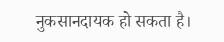नुकसानदायक हो सकता है।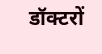डॉक्टरों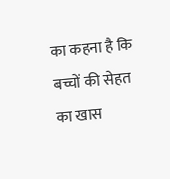का कहना है कि बच्चों की सेहत का खास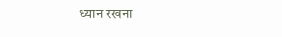ध्यान रखना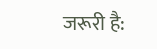जरूरी है: